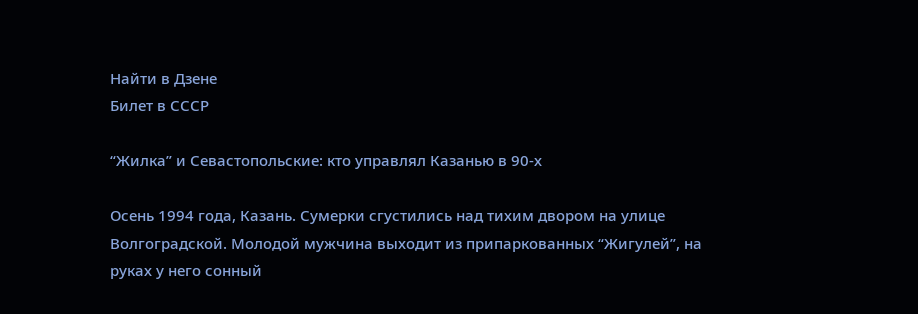Найти в Дзене
Билет в СССР

“Жилка” и Севастопольские: кто управлял Казанью в 90-х

Осень 1994 года, Казань. Сумерки сгустились над тихим двором на улице Волгоградской. Молодой мужчина выходит из припаркованных “Жигулей”, на руках у него сонный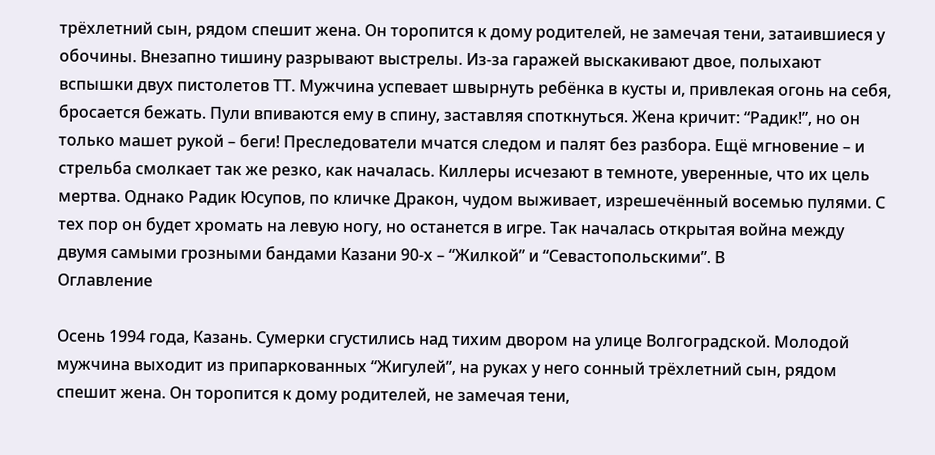трёхлетний сын, рядом спешит жена. Он торопится к дому родителей, не замечая тени, затаившиеся у обочины. Внезапно тишину разрывают выстрелы. Из-за гаражей выскакивают двое, полыхают вспышки двух пистолетов ТТ. Мужчина успевает швырнуть ребёнка в кусты и, привлекая огонь на себя, бросается бежать. Пули впиваются ему в спину, заставляя споткнуться. Жена кричит: “Радик!”, но он только машет рукой – беги! Преследователи мчатся следом и палят без разбора. Ещё мгновение – и стрельба смолкает так же резко, как началась. Киллеры исчезают в темноте, уверенные, что их цель мертва. Однако Радик Юсупов, по кличке Дракон, чудом выживает, изрешечённый восемью пулями. С тех пор он будет хромать на левую ногу, но останется в игре. Так началась открытая война между двумя самыми грозными бандами Казани 90-х – “Жилкой” и “Севастопольскими”. В
Оглавление

Осень 1994 года, Казань. Сумерки сгустились над тихим двором на улице Волгоградской. Молодой мужчина выходит из припаркованных “Жигулей”, на руках у него сонный трёхлетний сын, рядом спешит жена. Он торопится к дому родителей, не замечая тени,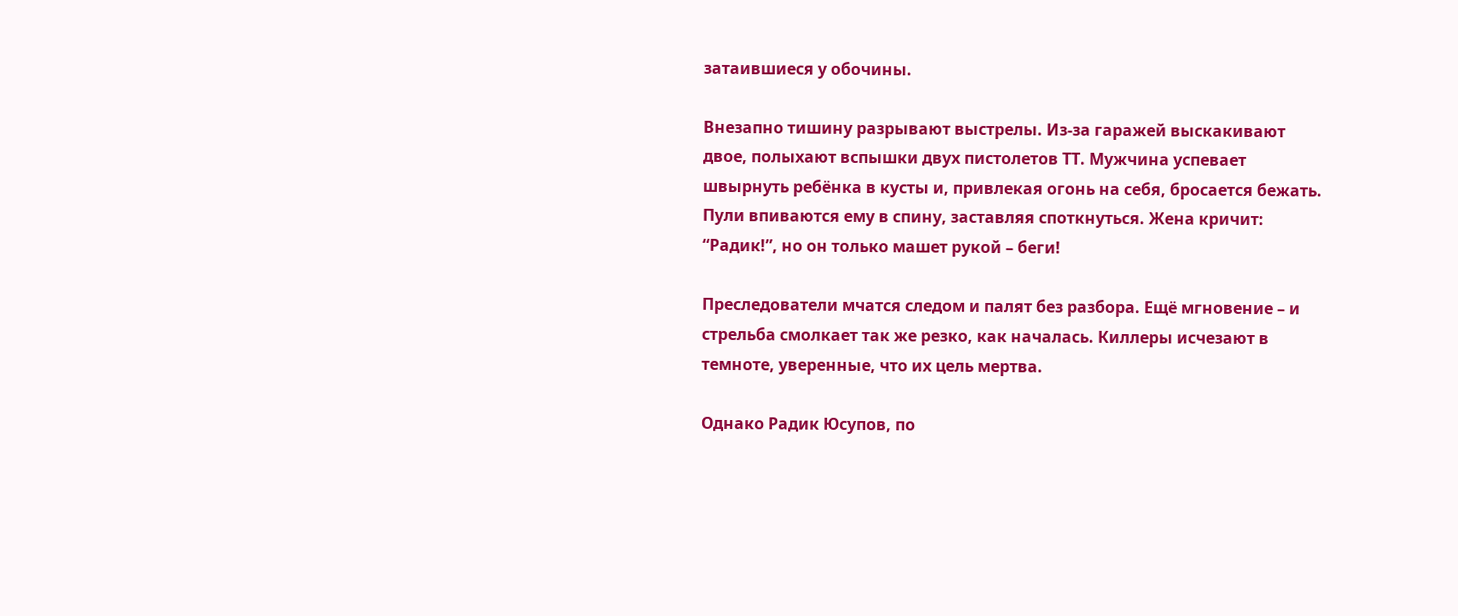затаившиеся у обочины.

Внезапно тишину разрывают выстрелы. Из-за гаражей выскакивают двое, полыхают вспышки двух пистолетов ТТ. Мужчина успевает швырнуть ребёнка в кусты и, привлекая огонь на себя, бросается бежать. Пули впиваются ему в спину, заставляя споткнуться. Жена кричит: “Радик!”, но он только машет рукой – беги!

Преследователи мчатся следом и палят без разбора. Ещё мгновение – и стрельба смолкает так же резко, как началась. Киллеры исчезают в темноте, уверенные, что их цель мертва.

Однако Радик Юсупов, по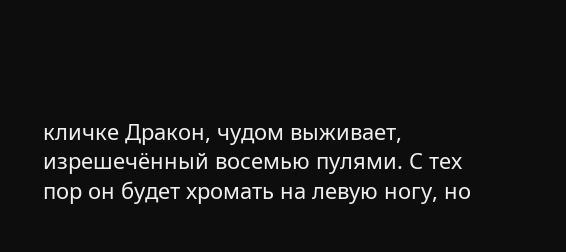кличке Дракон, чудом выживает, изрешечённый восемью пулями. С тех пор он будет хромать на левую ногу, но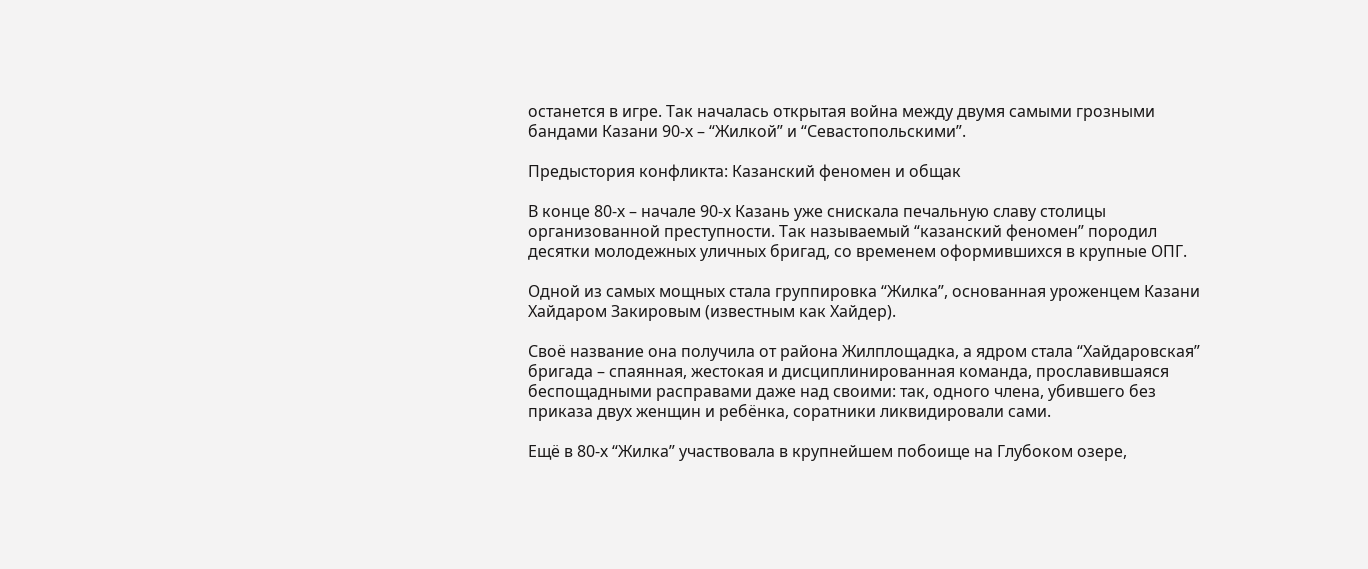останется в игре. Так началась открытая война между двумя самыми грозными бандами Казани 90-х – “Жилкой” и “Севастопольскими”.

Предыстория конфликта: Казанский феномен и общак

В конце 80-х – начале 90-х Казань уже снискала печальную славу столицы организованной преступности. Так называемый “казанский феномен” породил десятки молодежных уличных бригад, со временем оформившихся в крупные ОПГ.

Одной из самых мощных стала группировка “Жилка”, основанная уроженцем Казани Хайдаром Закировым (известным как Хайдер).

Своё название она получила от района Жилплощадка, а ядром стала “Хайдаровская” бригада – спаянная, жестокая и дисциплинированная команда, прославившаяся беспощадными расправами даже над своими: так, одного члена, убившего без приказа двух женщин и ребёнка, соратники ликвидировали сами.

Ещё в 80-х “Жилка” участвовала в крупнейшем побоище на Глубоком озере,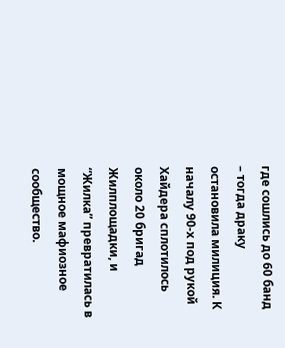где сошлись до 60 банд – тогда драку остановила милиция. К началу 90-х под рукой Хайдера сплотилось около 20 бригад Жилплощадки, и “Жилка” превратилась в мощное мафиозное сообщество.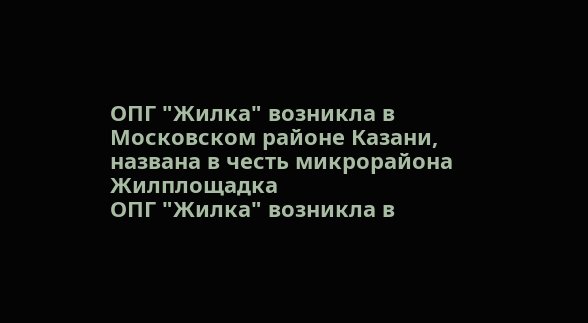ОПГ "Жилка" возникла в Московском районе Казани, названа в честь микрорайона Жилплощадка
ОПГ "Жилка" возникла в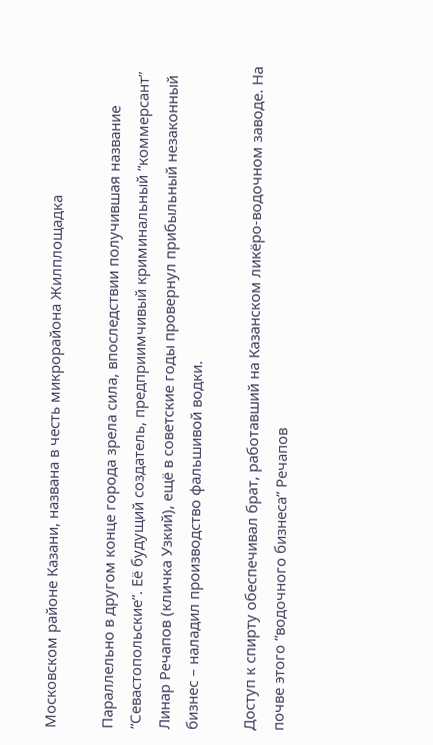Московском районе Казани, названа в честь микрорайона Жилплощадка

Параллельно в другом конце города зрела сила, впоследствии получившая название “Севастопольские”. Её будущий создатель, предприимчивый криминальный “коммерсант” Линар Речапов (кличка Узкий), ещё в советские годы провернул прибыльный незаконный бизнес – наладил производство фальшивой водки.

Доступ к спирту обеспечивал брат, работавший на Казанском ликёро-водочном заводе. На почве этого “водочного бизнеса” Речапов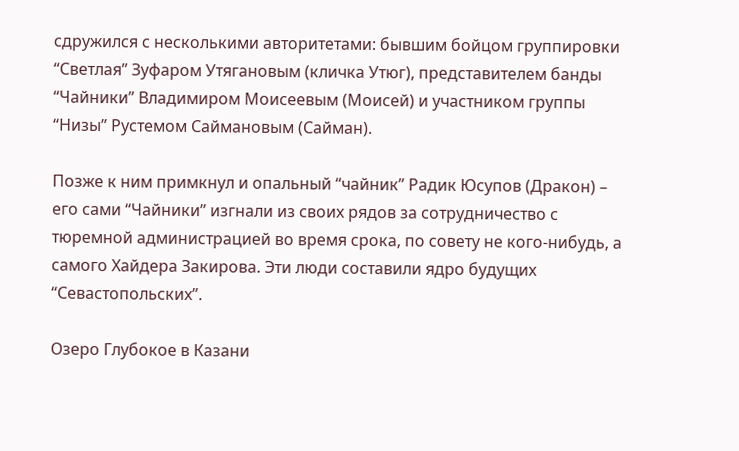сдружился с несколькими авторитетами: бывшим бойцом группировки “Светлая” Зуфаром Утягановым (кличка Утюг), представителем банды “Чайники” Владимиром Моисеевым (Моисей) и участником группы “Низы” Рустемом Саймановым (Сайман).

Позже к ним примкнул и опальный “чайник” Радик Юсупов (Дракон) – его сами “Чайники” изгнали из своих рядов за сотрудничество с тюремной администрацией во время срока, по совету не кого-нибудь, а самого Хайдера Закирова. Эти люди составили ядро будущих “Севастопольских”.

Озеро Глубокое в Казани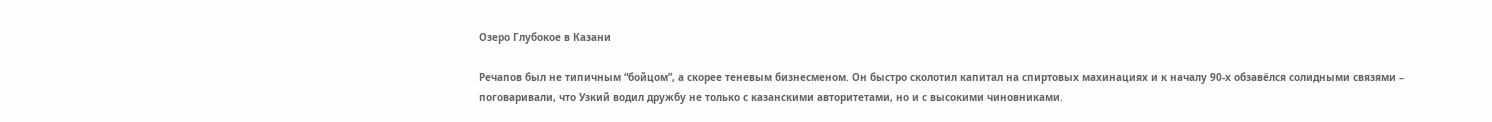Озеро Глубокое в Казани

Речапов был не типичным “бойцом”, а скорее теневым бизнесменом. Он быстро сколотил капитал на спиртовых махинациях и к началу 90-х обзавёлся солидными связями – поговаривали, что Узкий водил дружбу не только с казанскими авторитетами, но и с высокими чиновниками.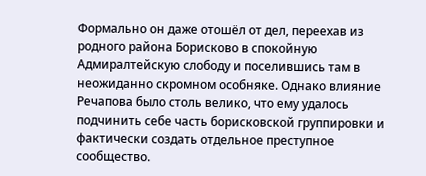Формально он даже отошёл от дел, переехав из родного района Борисково в спокойную Адмиралтейскую слободу и поселившись там в неожиданно скромном особняке. Однако влияние Речапова было столь велико, что ему удалось подчинить себе часть борисковской группировки и фактически создать отдельное преступное сообщество.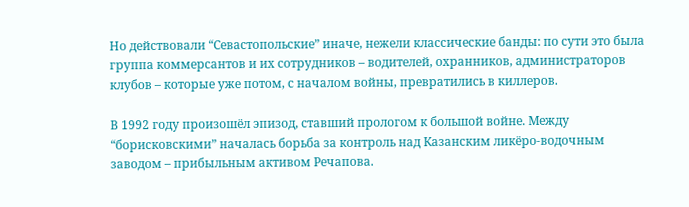Но действовали “Севастопольские” иначе, нежели классические банды: по сути это была группа коммерсантов и их сотрудников – водителей, охранников, администраторов клубов – которые уже потом, с началом войны, превратились в киллеров.

В 1992 году произошёл эпизод, ставший прологом к большой войне. Между “борисковскими” началась борьба за контроль над Казанским ликёро-водочным заводом – прибыльным активом Речапова.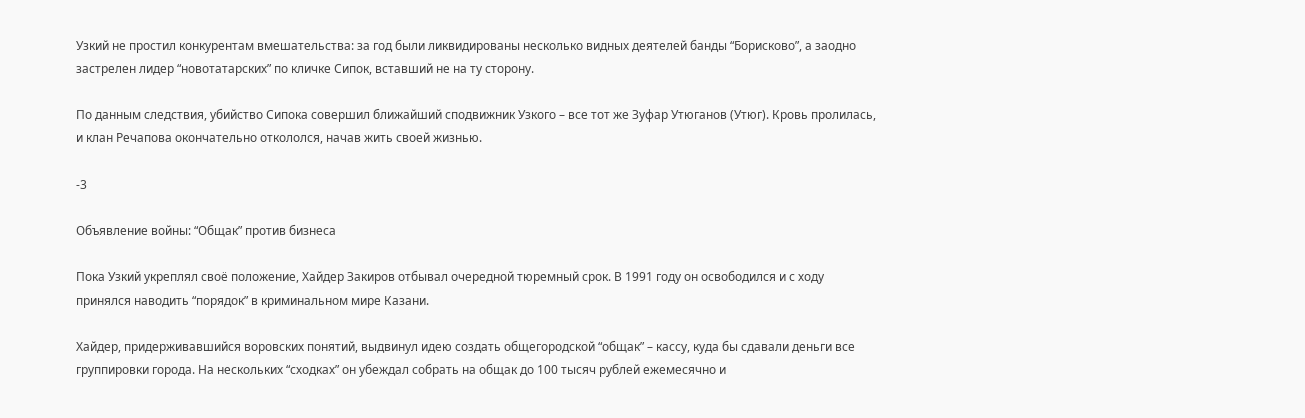Узкий не простил конкурентам вмешательства: за год были ликвидированы несколько видных деятелей банды “Борисково”, а заодно застрелен лидер “новотатарских” по кличке Сипок, вставший не на ту сторону.

По данным следствия, убийство Сипока совершил ближайший сподвижник Узкого – все тот же Зуфар Утюганов (Утюг). Кровь пролилась, и клан Речапова окончательно откололся, начав жить своей жизнью.

-3

Объявление войны: “Общак” против бизнеса

Пока Узкий укреплял своё положение, Хайдер Закиров отбывал очередной тюремный срок. В 1991 году он освободился и с ходу принялся наводить “порядок” в криминальном мире Казани.

Хайдер, придерживавшийся воровских понятий, выдвинул идею создать общегородской “общак” – кассу, куда бы сдавали деньги все группировки города. На нескольких “сходках” он убеждал собрать на общак до 100 тысяч рублей ежемесячно и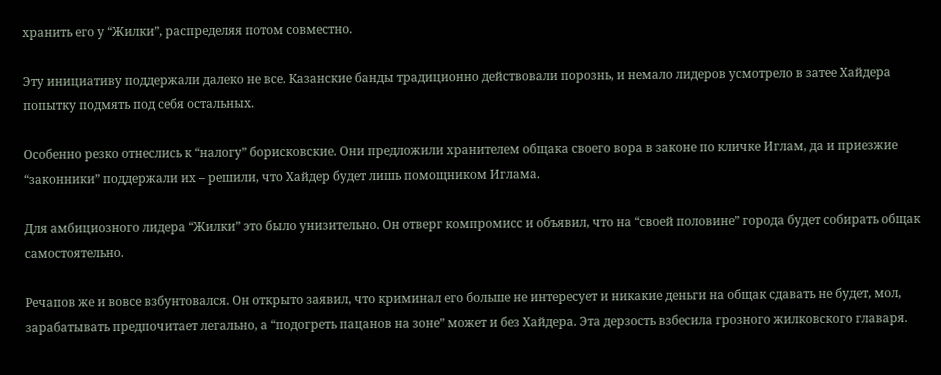хранить его у “Жилки”, распределяя потом совместно.

Эту инициативу поддержали далеко не все. Казанские банды традиционно действовали порознь, и немало лидеров усмотрело в затее Хайдера попытку подмять под себя остальных.

Особенно резко отнеслись к “налогу” борисковские. Они предложили хранителем общака своего вора в законе по кличке Иглам, да и приезжие “законники” поддержали их – решили, что Хайдер будет лишь помощником Иглама.

Для амбициозного лидера “Жилки” это было унизительно. Он отверг компромисс и объявил, что на “своей половине” города будет собирать общак самостоятельно.

Речапов же и вовсе взбунтовался. Он открыто заявил, что криминал его больше не интересует и никакие деньги на общак сдавать не будет, мол, зарабатывать предпочитает легально, а “подогреть пацанов на зоне” может и без Хайдера. Эта дерзость взбесила грозного жилковского главаря.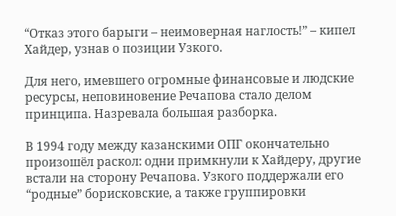“Отказ этого барыги – неимоверная наглость!” – кипел Хайдер, узнав о позиции Узкого.

Для него, имевшего огромные финансовые и людские ресурсы, неповиновение Речапова стало делом принципа. Назревала большая разборка.

В 1994 году между казанскими ОПГ окончательно произошёл раскол: одни примкнули к Хайдеру, другие встали на сторону Речапова. Узкого поддержали его “родные” борисковские, а также группировки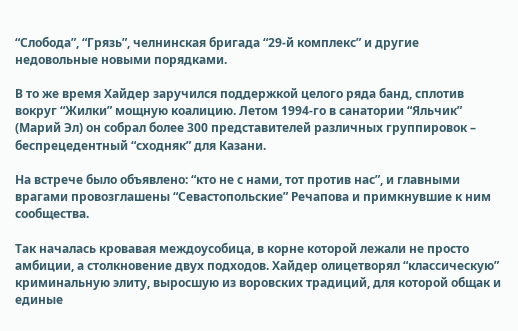“Слобода”, “Грязь”, челнинская бригада “29-й комплекс” и другие недовольные новыми порядками.

В то же время Хайдер заручился поддержкой целого ряда банд, сплотив вокруг “Жилки” мощную коалицию. Летом 1994-го в санатории “Яльчик” (Марий Эл) он собрал более 300 представителей различных группировок – беспрецедентный “сходняк” для Казани.

На встрече было объявлено: “кто не с нами, тот против нас”, и главными врагами провозглашены “Севастопольские” Речапова и примкнувшие к ним сообщества.

Так началась кровавая междоусобица, в корне которой лежали не просто амбиции, а столкновение двух подходов. Хайдер олицетворял “классическую” криминальную элиту, выросшую из воровских традиций, для которой общак и единые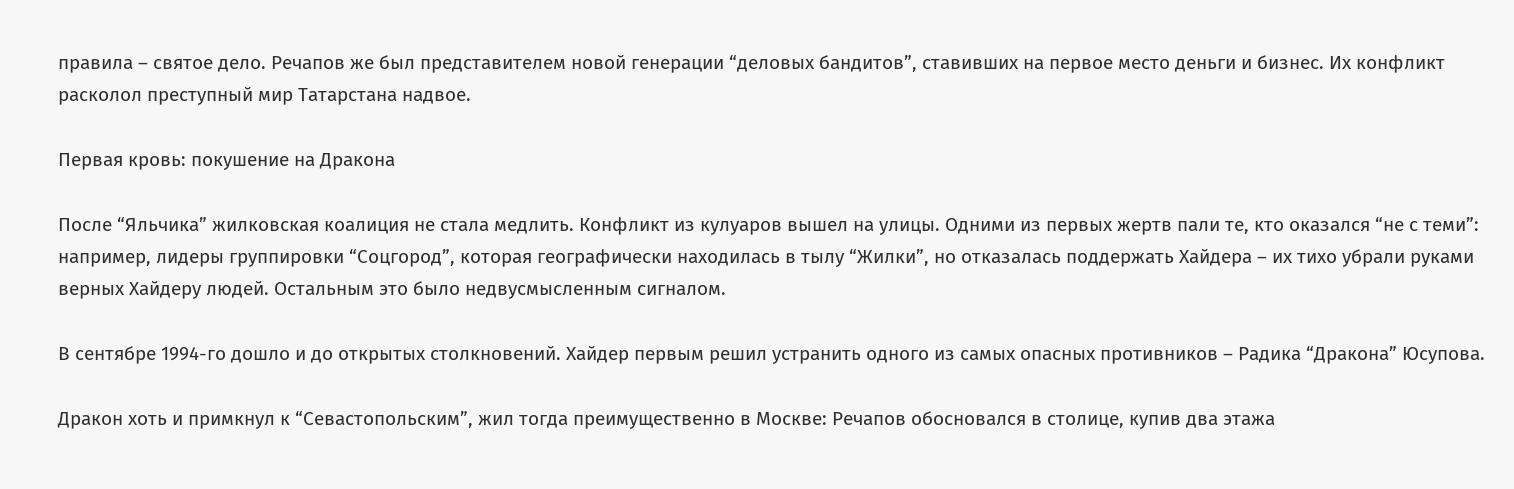правила – святое дело. Речапов же был представителем новой генерации “деловых бандитов”, ставивших на первое место деньги и бизнес. Их конфликт расколол преступный мир Татарстана надвое.

Первая кровь: покушение на Дракона

После “Яльчика” жилковская коалиция не стала медлить. Конфликт из кулуаров вышел на улицы. Одними из первых жертв пали те, кто оказался “не с теми”: например, лидеры группировки “Соцгород”, которая географически находилась в тылу “Жилки”, но отказалась поддержать Хайдера – их тихо убрали руками верных Хайдеру людей. Остальным это было недвусмысленным сигналом.

В сентябре 1994-го дошло и до открытых столкновений. Хайдер первым решил устранить одного из самых опасных противников – Радика “Дракона” Юсупова.

Дракон хоть и примкнул к “Севастопольским”, жил тогда преимущественно в Москве: Речапов обосновался в столице, купив два этажа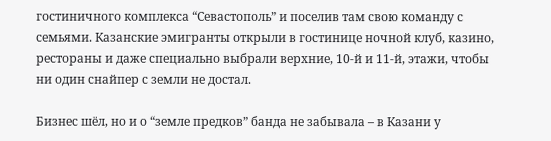гостиничного комплекса “Севастополь” и поселив там свою команду с семьями. Казанские эмигранты открыли в гостинице ночной клуб, казино, рестораны и даже специально выбрали верхние, 10-й и 11-й, этажи, чтобы ни один снайпер с земли не достал.

Бизнес шёл, но и о “земле предков” банда не забывала – в Казани у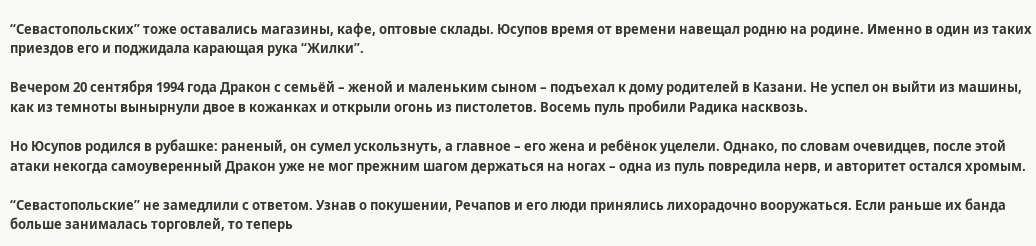“Севастопольских” тоже оставались магазины, кафе, оптовые склады. Юсупов время от времени навещал родню на родине. Именно в один из таких приездов его и поджидала карающая рука “Жилки”.

Вечером 20 сентября 1994 года Дракон с семьёй – женой и маленьким сыном – подъехал к дому родителей в Казани. Не успел он выйти из машины, как из темноты вынырнули двое в кожанках и открыли огонь из пистолетов. Восемь пуль пробили Радика насквозь.

Но Юсупов родился в рубашке: раненый, он сумел ускользнуть, а главное – его жена и ребёнок уцелели. Однако, по словам очевидцев, после этой атаки некогда самоуверенный Дракон уже не мог прежним шагом держаться на ногах – одна из пуль повредила нерв, и авторитет остался хромым.

“Севастопольские” не замедлили с ответом. Узнав о покушении, Речапов и его люди принялись лихорадочно вооружаться. Если раньше их банда больше занималась торговлей, то теперь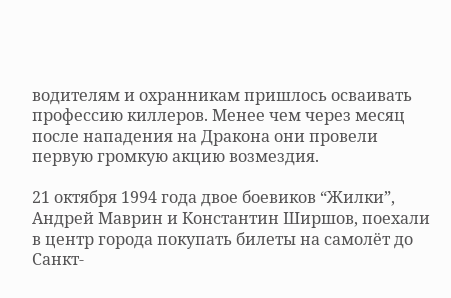водителям и охранникам пришлось осваивать профессию киллеров. Менее чем через месяц после нападения на Дракона они провели первую громкую акцию возмездия.

21 октября 1994 года двое боевиков “Жилки”, Андрей Маврин и Константин Ширшов, поехали в центр города покупать билеты на самолёт до Санкт-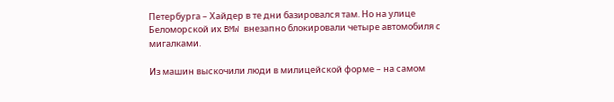Петербурга – Хайдер в те дни базировался там. Но на улице Беломорской их BMW внезапно блокировали четыре автомобиля с мигалками.

Из машин выскочили люди в милицейской форме – на самом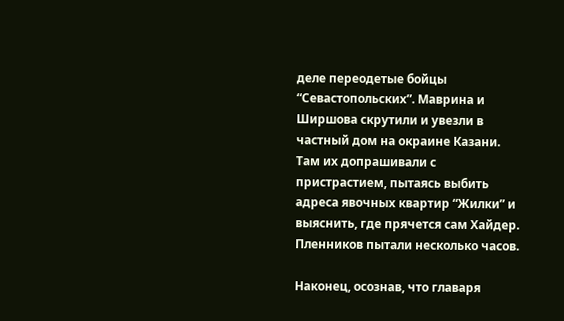деле переодетые бойцы “Севастопольских”. Маврина и Ширшова скрутили и увезли в частный дом на окраине Казани. Там их допрашивали с пристрастием, пытаясь выбить адреса явочных квартир “Жилки” и выяснить, где прячется сам Хайдер. Пленников пытали несколько часов.

Наконец, осознав, что главаря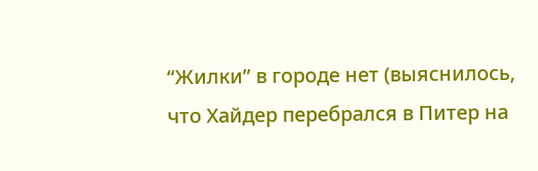“Жилки” в городе нет (выяснилось, что Хайдер перебрался в Питер на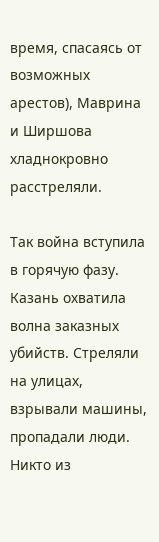время, спасаясь от возможных арестов), Маврина и Ширшова хладнокровно расстреляли.

Так война вступила в горячую фазу. Казань охватила волна заказных убийств. Стреляли на улицах, взрывали машины, пропадали люди. Никто из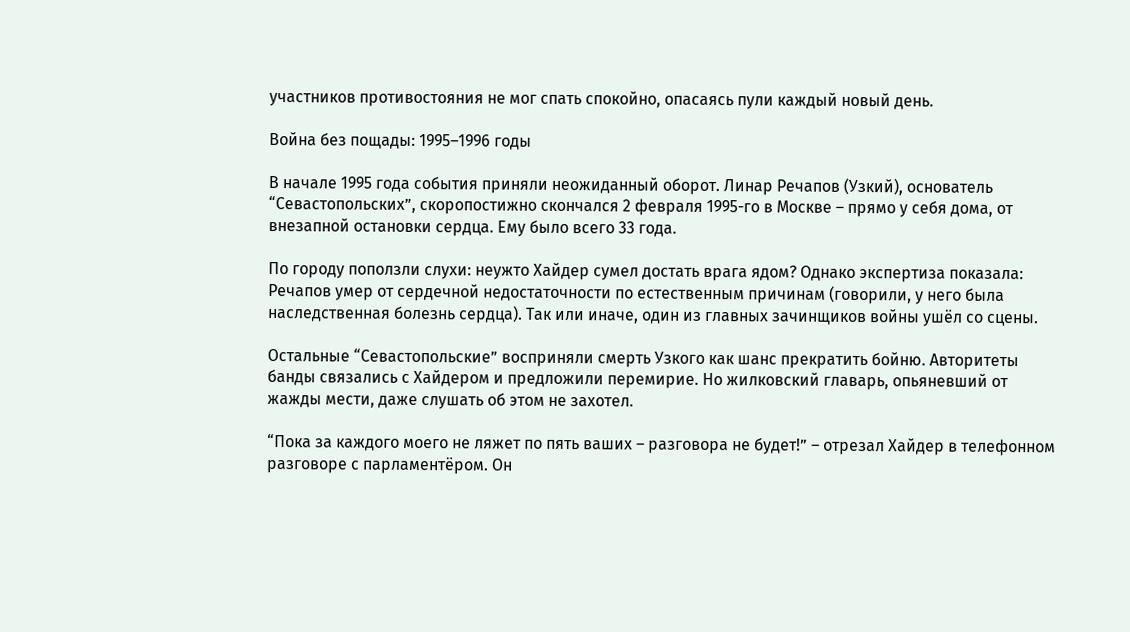участников противостояния не мог спать спокойно, опасаясь пули каждый новый день.

Война без пощады: 1995–1996 годы

В начале 1995 года события приняли неожиданный оборот. Линар Речапов (Узкий), основатель “Севастопольских”, скоропостижно скончался 2 февраля 1995-го в Москве – прямо у себя дома, от внезапной остановки сердца. Ему было всего 33 года.

По городу поползли слухи: неужто Хайдер сумел достать врага ядом? Однако экспертиза показала: Речапов умер от сердечной недостаточности по естественным причинам (говорили, у него была наследственная болезнь сердца). Так или иначе, один из главных зачинщиков войны ушёл со сцены.

Остальные “Севастопольские” восприняли смерть Узкого как шанс прекратить бойню. Авторитеты банды связались с Хайдером и предложили перемирие. Но жилковский главарь, опьяневший от жажды мести, даже слушать об этом не захотел.

“Пока за каждого моего не ляжет по пять ваших – разговора не будет!” – отрезал Хайдер в телефонном разговоре с парламентёром. Он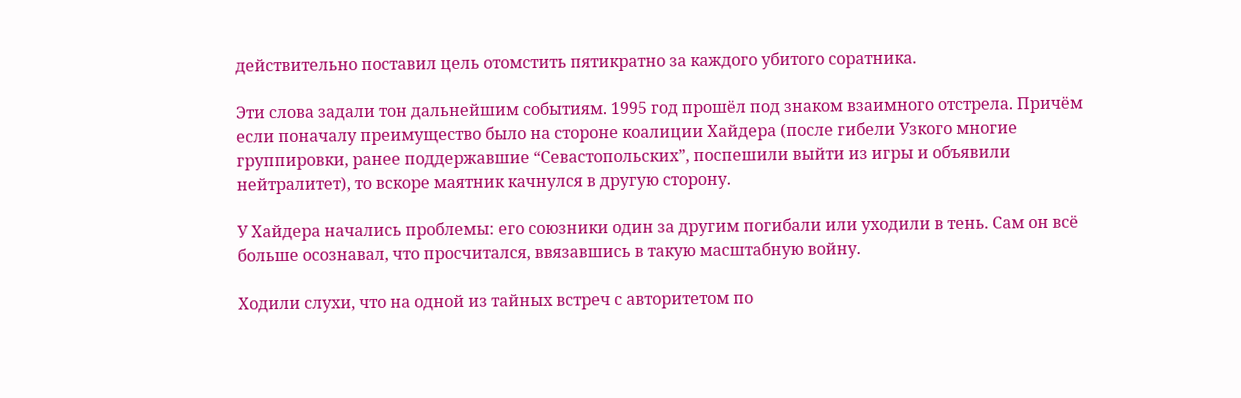действительно поставил цель отомстить пятикратно за каждого убитого соратника.

Эти слова задали тон дальнейшим событиям. 1995 год прошёл под знаком взаимного отстрела. Причём если поначалу преимущество было на стороне коалиции Хайдера (после гибели Узкого многие группировки, ранее поддержавшие “Севастопольских”, поспешили выйти из игры и объявили нейтралитет), то вскоре маятник качнулся в другую сторону.

У Хайдера начались проблемы: его союзники один за другим погибали или уходили в тень. Сам он всё больше осознавал, что просчитался, ввязавшись в такую масштабную войну.

Ходили слухи, что на одной из тайных встреч с авторитетом по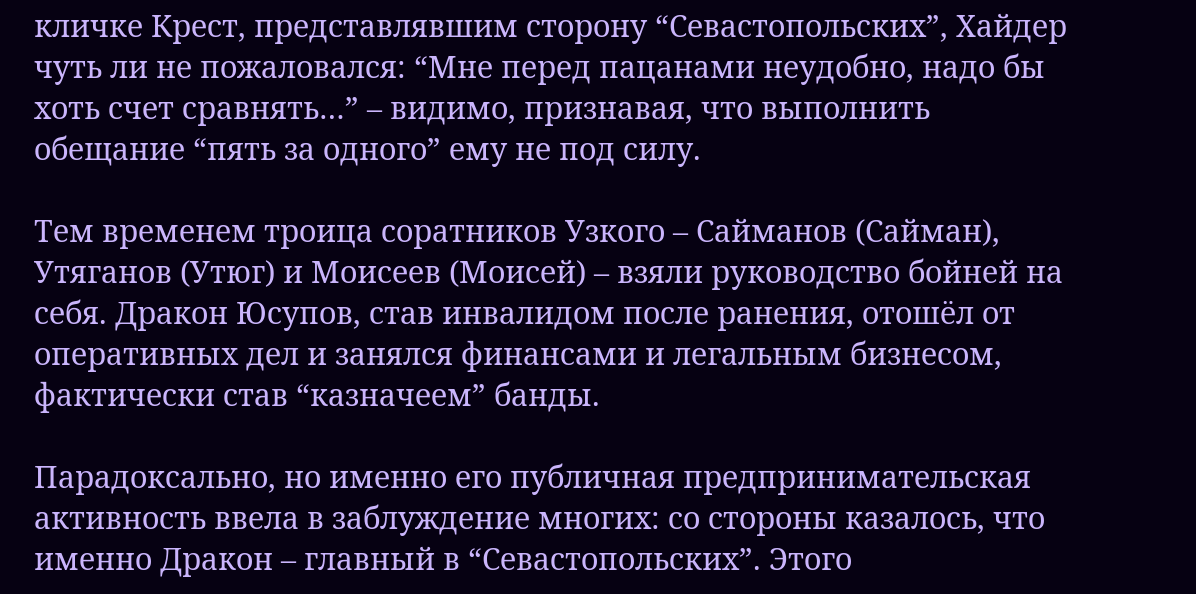кличке Крест, представлявшим сторону “Севастопольских”, Хайдер чуть ли не пожаловался: “Мне перед пацанами неудобно, надо бы хоть счет сравнять…” – видимо, признавая, что выполнить обещание “пять за одного” ему не под силу.

Тем временем троица соратников Узкого – Сайманов (Сайман), Утяганов (Утюг) и Моисеев (Моисей) – взяли руководство бойней на себя. Дракон Юсупов, став инвалидом после ранения, отошёл от оперативных дел и занялся финансами и легальным бизнесом, фактически став “казначеем” банды.

Парадоксально, но именно его публичная предпринимательская активность ввела в заблуждение многих: со стороны казалось, что именно Дракон – главный в “Севастопольских”. Этого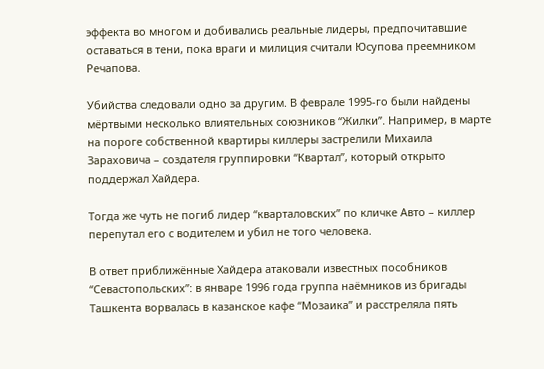эффекта во многом и добивались реальные лидеры, предпочитавшие оставаться в тени, пока враги и милиция считали Юсупова преемником Речапова.

Убийства следовали одно за другим. В феврале 1995-го были найдены мёртвыми несколько влиятельных союзников “Жилки”. Например, в марте на пороге собственной квартиры киллеры застрелили Михаила Зараховича – создателя группировки “Квартал”, который открыто поддержал Хайдера.

Тогда же чуть не погиб лидер “кварталовских” по кличке Авто – киллер перепутал его с водителем и убил не того человека.

В ответ приближённые Хайдера атаковали известных пособников “Севастопольских”: в январе 1996 года группа наёмников из бригады Ташкента ворвалась в казанское кафе “Мозаика” и расстреляла пять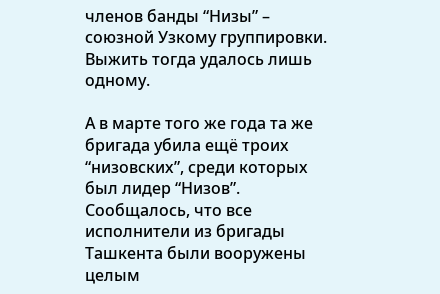членов банды “Низы” – союзной Узкому группировки. Выжить тогда удалось лишь одному.

А в марте того же года та же бригада убила ещё троих “низовских”, среди которых был лидер “Низов”. Сообщалось, что все исполнители из бригады Ташкента были вооружены целым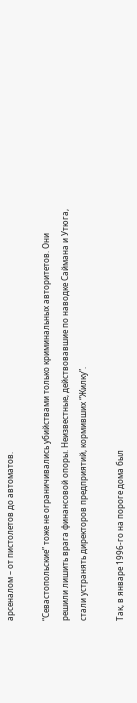арсеналом – от пистолетов до автоматов.

“Севастопольские” тоже не ограничивались убийствами только криминальных авторитетов. Они решили лишить врага финансовой опоры. Неизвестные, действовавшие по наводке Саймана и Утюга, стали устранять директоров предприятий, кормивших “Жилку”.

Так, в январе 1996-го на пороге дома был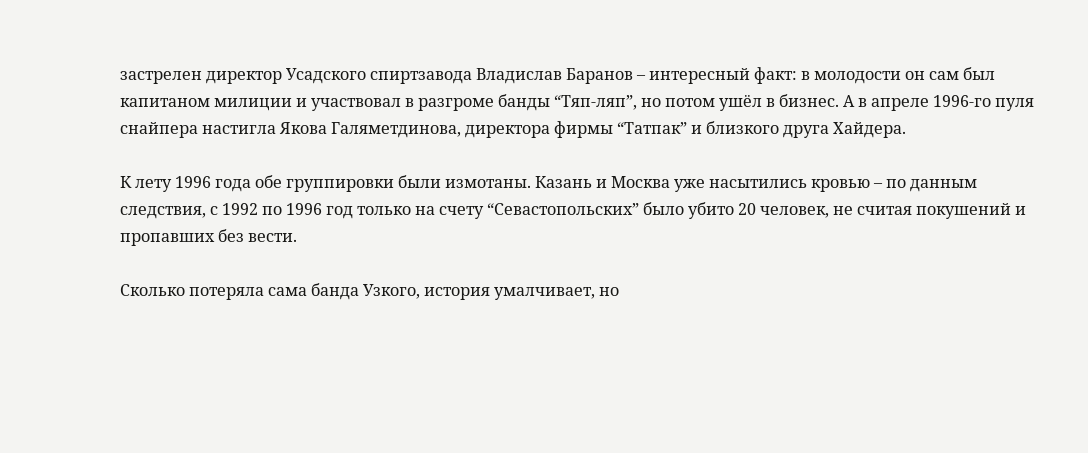застрелен директор Усадского спиртзавода Владислав Баранов – интересный факт: в молодости он сам был капитаном милиции и участвовал в разгроме банды “Тяп-ляп”, но потом ушёл в бизнес. А в апреле 1996-го пуля снайпера настигла Якова Галяметдинова, директора фирмы “Татпак” и близкого друга Хайдера.

К лету 1996 года обе группировки были измотаны. Казань и Москва уже насытились кровью – по данным следствия, с 1992 по 1996 год только на счету “Севастопольских” было убито 20 человек, не считая покушений и пропавших без вести.

Сколько потеряла сама банда Узкого, история умалчивает, но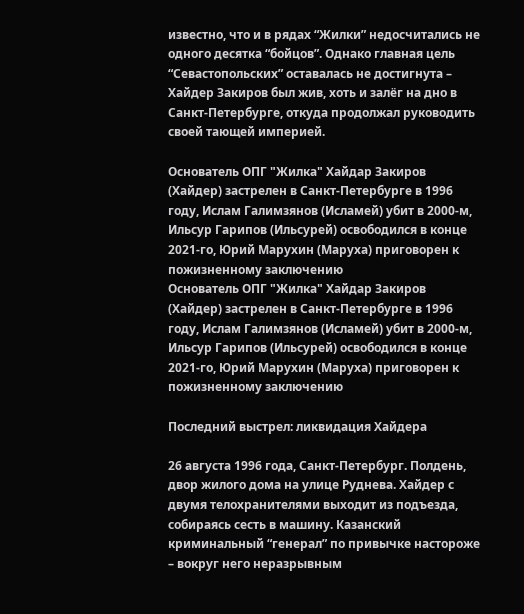известно, что и в рядах “Жилки” недосчитались не одного десятка “бойцов”. Однако главная цель “Севастопольских” оставалась не достигнута – Хайдер Закиров был жив, хоть и залёг на дно в Санкт-Петербурге, откуда продолжал руководить своей тающей империей.

Основатель ОПГ "Жилка" Хайдар Закиров (Хайдер) застрелен в Санкт-Петербурге в 1996 году, Ислам Галимзянов (Исламей) убит в 2000-м, Ильсур Гарипов (Ильсурей) освободился в конце 2021-го, Юрий Марухин (Маруха) приговорен к пожизненному заключению
Основатель ОПГ "Жилка" Хайдар Закиров (Хайдер) застрелен в Санкт-Петербурге в 1996 году, Ислам Галимзянов (Исламей) убит в 2000-м, Ильсур Гарипов (Ильсурей) освободился в конце 2021-го, Юрий Марухин (Маруха) приговорен к пожизненному заключению

Последний выстрел: ликвидация Хайдера

26 августа 1996 года, Санкт-Петербург. Полдень, двор жилого дома на улице Руднева. Хайдер с двумя телохранителями выходит из подъезда, собираясь сесть в машину. Казанский криминальный “генерал” по привычке настороже – вокруг него неразрывным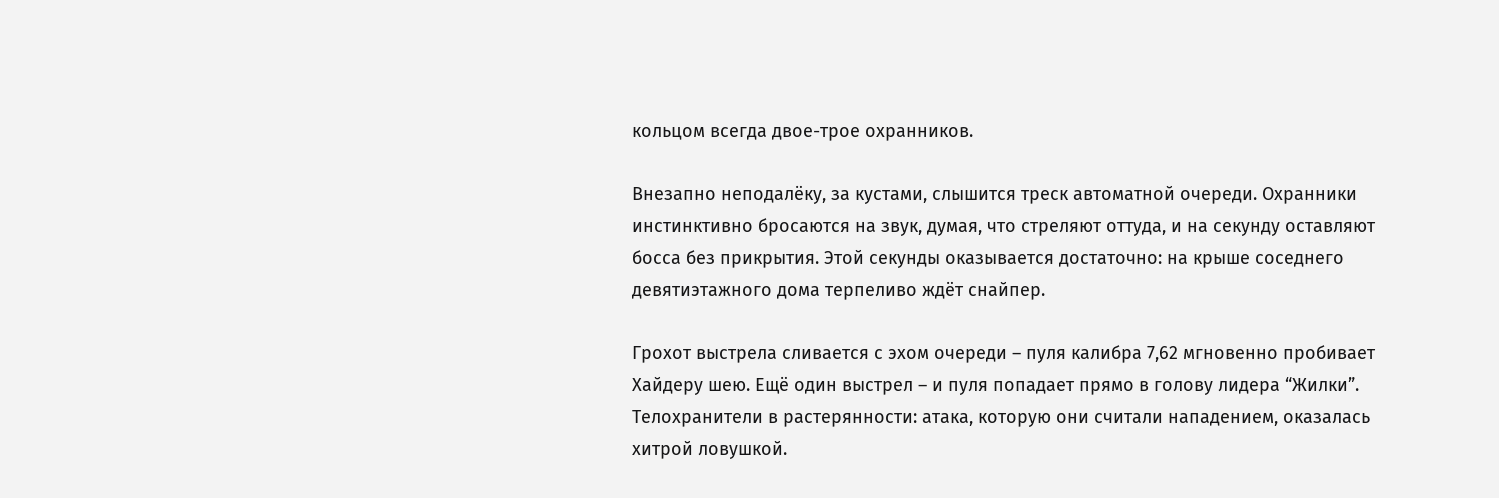кольцом всегда двое-трое охранников.

Внезапно неподалёку, за кустами, слышится треск автоматной очереди. Охранники инстинктивно бросаются на звук, думая, что стреляют оттуда, и на секунду оставляют босса без прикрытия. Этой секунды оказывается достаточно: на крыше соседнего девятиэтажного дома терпеливо ждёт снайпер.

Грохот выстрела сливается с эхом очереди – пуля калибра 7,62 мгновенно пробивает Хайдеру шею. Ещё один выстрел – и пуля попадает прямо в голову лидера “Жилки”. Телохранители в растерянности: атака, которую они считали нападением, оказалась хитрой ловушкой.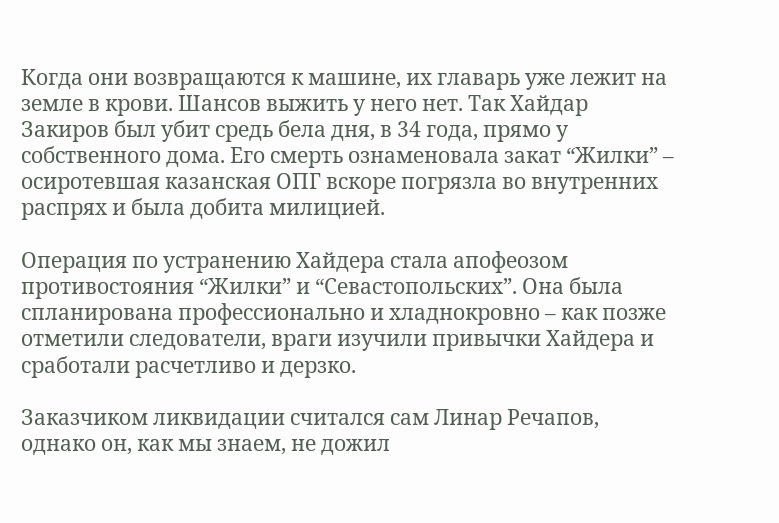Когда они возвращаются к машине, их главарь уже лежит на земле в крови. Шансов выжить у него нет. Так Хайдар Закиров был убит средь бела дня, в 34 года, прямо у собственного дома. Его смерть ознаменовала закат “Жилки” – осиротевшая казанская ОПГ вскоре погрязла во внутренних распрях и была добита милицией.

Операция по устранению Хайдера стала апофеозом противостояния “Жилки” и “Севастопольских”. Она была спланирована профессионально и хладнокровно – как позже отметили следователи, враги изучили привычки Хайдера и сработали расчетливо и дерзко.

Заказчиком ликвидации считался сам Линар Речапов, однако он, как мы знаем, не дожил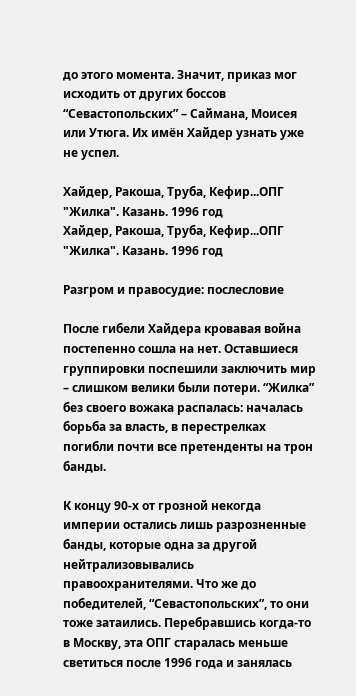до этого момента. Значит, приказ мог исходить от других боссов “Севастопольских” – Саймана, Моисея или Утюга. Их имён Хайдер узнать уже не успел.

Хайдер, Ракоша, Труба, Кефир...ОПГ "Жилка". Казань. 1996 год
Хайдер, Ракоша, Труба, Кефир...ОПГ "Жилка". Казань. 1996 год

Разгром и правосудие: послесловие

После гибели Хайдера кровавая война постепенно сошла на нет. Оставшиеся группировки поспешили заключить мир – слишком велики были потери. “Жилка” без своего вожака распалась: началась борьба за власть, в перестрелках погибли почти все претенденты на трон банды.

К концу 90-х от грозной некогда империи остались лишь разрозненные банды, которые одна за другой нейтрализовывались правоохранителями. Что же до победителей, “Севастопольских”, то они тоже затаились. Перебравшись когда-то в Москву, эта ОПГ старалась меньше светиться после 1996 года и занялась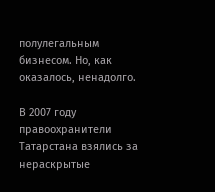полулегальным бизнесом. Но, как оказалось, ненадолго.

В 2007 году правоохранители Татарстана взялись за нераскрытые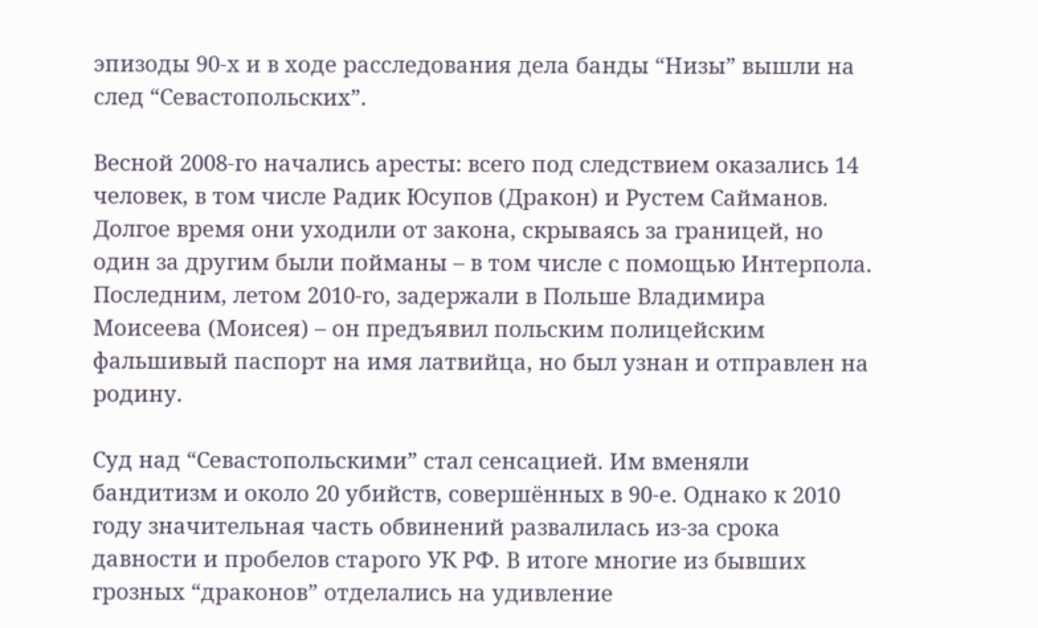эпизоды 90-х и в ходе расследования дела банды “Низы” вышли на след “Севастопольских”.

Весной 2008-го начались аресты: всего под следствием оказались 14 человек, в том числе Радик Юсупов (Дракон) и Рустем Сайманов. Долгое время они уходили от закона, скрываясь за границей, но один за другим были пойманы – в том числе с помощью Интерпола. Последним, летом 2010-го, задержали в Польше Владимира Моисеева (Моисея) – он предъявил польским полицейским фальшивый паспорт на имя латвийца, но был узнан и отправлен на родину.

Суд над “Севастопольскими” стал сенсацией. Им вменяли бандитизм и около 20 убийств, совершённых в 90-е. Однако к 2010 году значительная часть обвинений развалилась из-за срока давности и пробелов старого УК РФ. В итоге многие из бывших грозных “драконов” отделались на удивление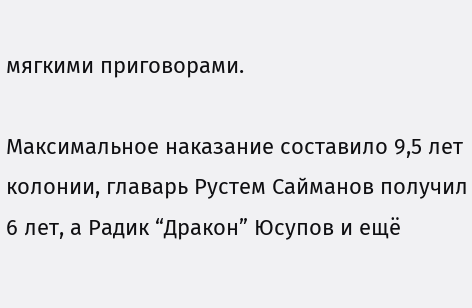мягкими приговорами.

Максимальное наказание составило 9,5 лет колонии, главарь Рустем Сайманов получил 6 лет, а Радик “Дракон” Юсупов и ещё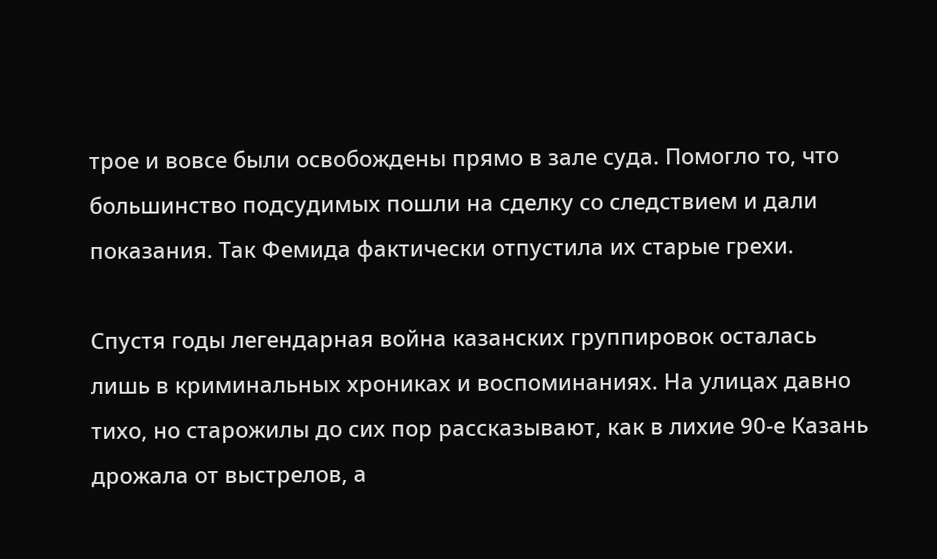трое и вовсе были освобождены прямо в зале суда. Помогло то, что большинство подсудимых пошли на сделку со следствием и дали показания. Так Фемида фактически отпустила их старые грехи.

Спустя годы легендарная война казанских группировок осталась лишь в криминальных хрониках и воспоминаниях. На улицах давно тихо, но старожилы до сих пор рассказывают, как в лихие 90-е Казань дрожала от выстрелов, а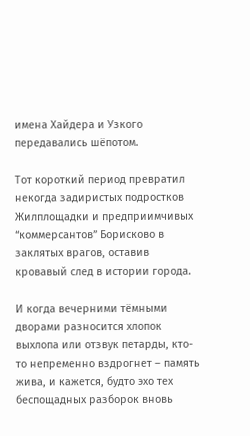имена Хайдера и Узкого передавались шёпотом.

Тот короткий период превратил некогда задиристых подростков Жилплощадки и предприимчивых “коммерсантов” Борисково в заклятых врагов, оставив кровавый след в истории города.

И когда вечерними тёмными дворами разносится хлопок выхлопа или отзвук петарды, кто-то непременно вздрогнет – память жива, и кажется, будто эхо тех беспощадных разборок вновь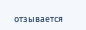отзывается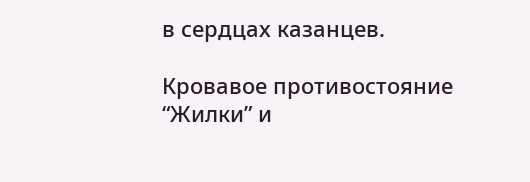в сердцах казанцев.

Кровавое противостояние “Жилки” и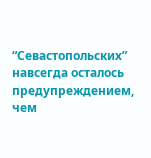“Севастопольских” навсегда осталось предупреждением, чем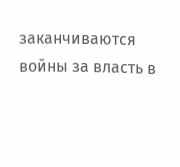заканчиваются войны за власть в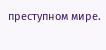преступном мире.